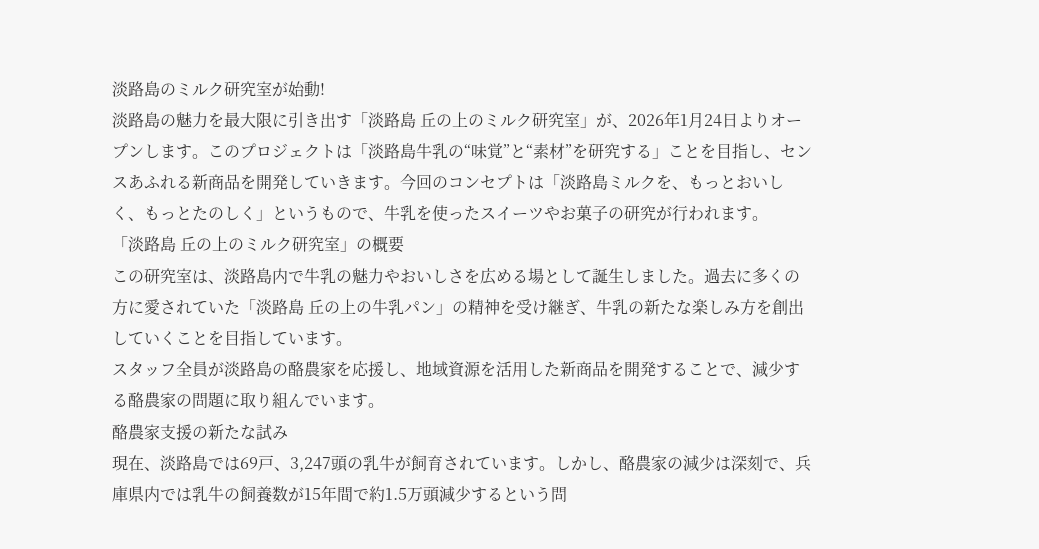淡路島のミルク研究室が始動!
淡路島の魅力を最大限に引き出す「淡路島 丘の上のミルク研究室」が、2026年1月24日よりオープンします。このプロジェクトは「淡路島牛乳の“味覚”と“素材”を研究する」ことを目指し、センスあふれる新商品を開発していきます。今回のコンセプトは「淡路島ミルクを、もっとおいしく、もっとたのしく」というもので、牛乳を使ったスイーツやお菓子の研究が行われます。
「淡路島 丘の上のミルク研究室」の概要
この研究室は、淡路島内で牛乳の魅力やおいしさを広める場として誕生しました。過去に多くの方に愛されていた「淡路島 丘の上の牛乳パン」の精神を受け継ぎ、牛乳の新たな楽しみ方を創出していくことを目指しています。
スタッフ全員が淡路島の酪農家を応援し、地域資源を活用した新商品を開発することで、減少する酪農家の問題に取り組んでいます。
酪農家支援の新たな試み
現在、淡路島では69戸、3,247頭の乳牛が飼育されています。しかし、酪農家の減少は深刻で、兵庫県内では乳牛の飼養数が15年間で約1.5万頭減少するという問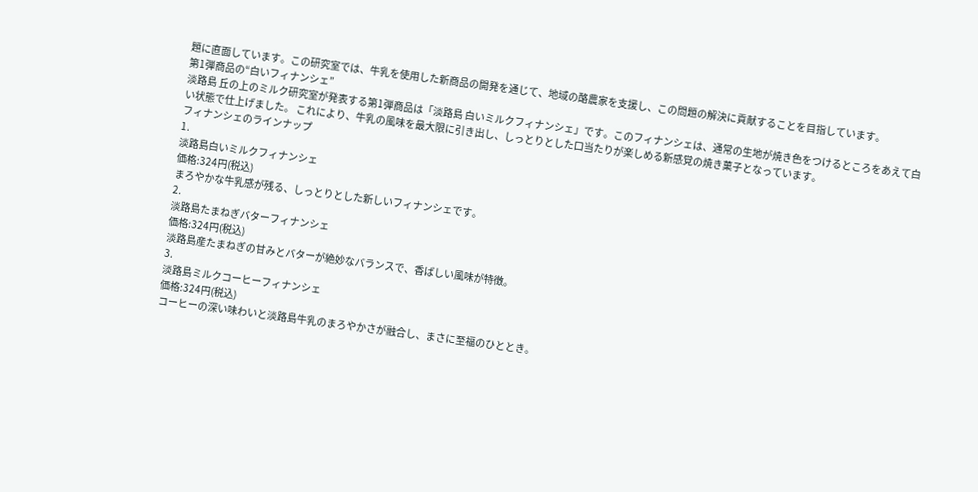題に直面しています。この研究室では、牛乳を使用した新商品の開発を通じて、地域の酪農家を支援し、この問題の解決に貢献することを目指しています。
第1弾商品の“白いフィナンシェ”
淡路島 丘の上のミルク研究室が発表する第1弾商品は「淡路島 白いミルクフィナンシェ」です。このフィナンシェは、通常の生地が焼き色をつけるところをあえて白い状態で仕上げました。 これにより、牛乳の風味を最大限に引き出し、しっとりとした口当たりが楽しめる新感覚の焼き菓子となっています。
フィナンシェのラインナップ
1.
淡路島白いミルクフィナンシェ
価格:324円(税込)
まろやかな牛乳感が残る、しっとりとした新しいフィナンシェです。
2.
淡路島たまねぎバターフィナンシェ
価格:324円(税込)
淡路島産たまねぎの甘みとバターが絶妙なバランスで、香ばしい風味が特徴。
3.
淡路島ミルクコーヒーフィナンシェ
価格:324円(税込)
コーヒーの深い味わいと淡路島牛乳のまろやかさが融合し、まさに至福のひととき。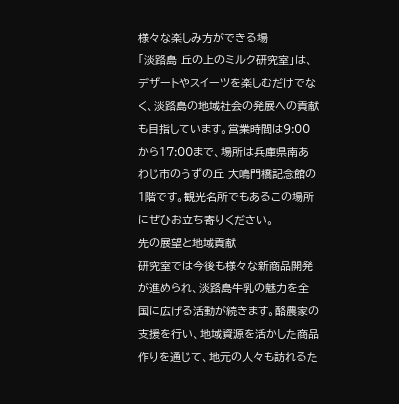様々な楽しみ方ができる場
「淡路島 丘の上のミルク研究室」は、デザートやスイーツを楽しむだけでなく、淡路島の地域社会の発展への貢献も目指しています。営業時間は9:00から17:00まで、場所は兵庫県南あわじ市のうずの丘 大鳴門橋記念館の1階です。観光名所でもあるこの場所にぜひお立ち寄りください。
先の展望と地域貢献
研究室では今後も様々な新商品開発が進められ、淡路島牛乳の魅力を全国に広げる活動が続きます。酪農家の支援を行い、地域資源を活かした商品作りを通じて、地元の人々も訪れるた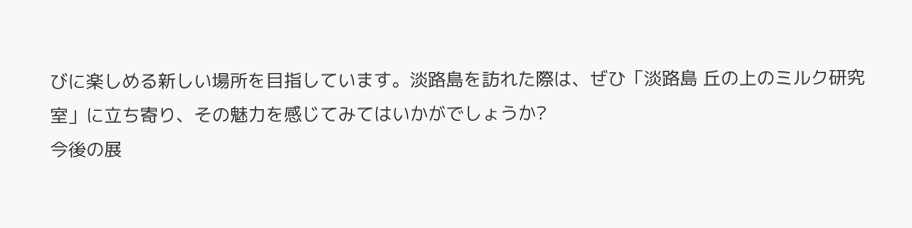びに楽しめる新しい場所を目指しています。淡路島を訪れた際は、ぜひ「淡路島 丘の上のミルク研究室」に立ち寄り、その魅力を感じてみてはいかがでしょうか?
今後の展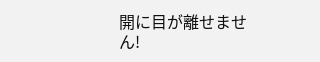開に目が離せません!